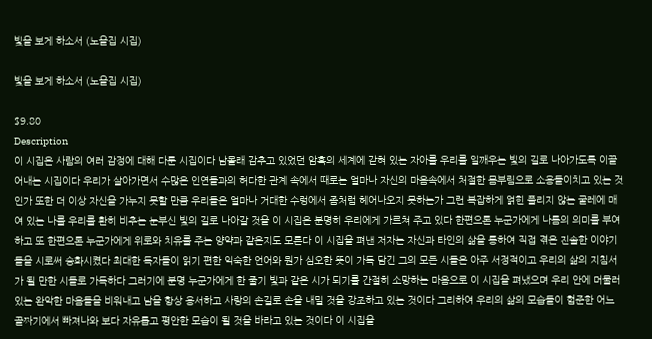빛을 보게 하소서 (노을집 시집)

빛을 보게 하소서 (노을집 시집)

$9.80
Description
이 시집은 사람의 여러 감정에 대해 다룬 시집이다 남몰래 감추고 있었던 암흑의 세계에 갇혀 있는 자아를 우리를 일깨우는 빛의 길로 나아가도록 이끌어내는 시집이다 우리가 살아가면서 수많은 인연들과의 허다한 관계 속에서 때로는 얼마나 자신의 마음속에서 처절한 몸부림으로 소용돌이치고 있는 것인가 또한 더 이상 자신을 가누지 못할 만큼 우리들은 얼마나 거대한 수렁에서 좀처럼 헤어나오지 못하는가 그런 복잡하게 얽힌 풀리지 않는 굴레에 매여 있는 나를 우리를 환히 비추는 눈부신 빛의 길로 나아갈 것을 이 시집은 분명히 우리에게 가르쳐 주고 있다 한편으론 누군가에게 나름의 의미를 부여하고 또 한편으론 누군가에게 위로와 치유를 주는 양약과 같은지도 모른다 이 시집을 펴낸 저자는 자신과 타인의 삶을 통하여 직접 겪은 진솔한 이야기들을 시로써 승화시켰다 최대한 독자들이 읽기 편한 익숙한 언어와 뭔가 심오한 뜻이 가득 담긴 그의 모든 시들은 아주 서정적이고 우리의 삶의 지침서가 될 만한 시들로 가득하다 그러기에 분명 누군가에게 한 줄기 빛과 같은 시가 되기를 간절히 소망하는 마음으로 이 시집을 펴냈으며 우리 안에 머물러 있는 완악한 마음들을 비워내고 남을 항상 용서하고 사랑의 손길로 손을 내밀 것을 강조하고 있는 것이다 그리하여 우리의 삶의 모습들이 험준한 어느 골짜기에서 빠져나와 보다 자유롭고 평안한 모습이 될 것을 바라고 있는 것이다 이 시집을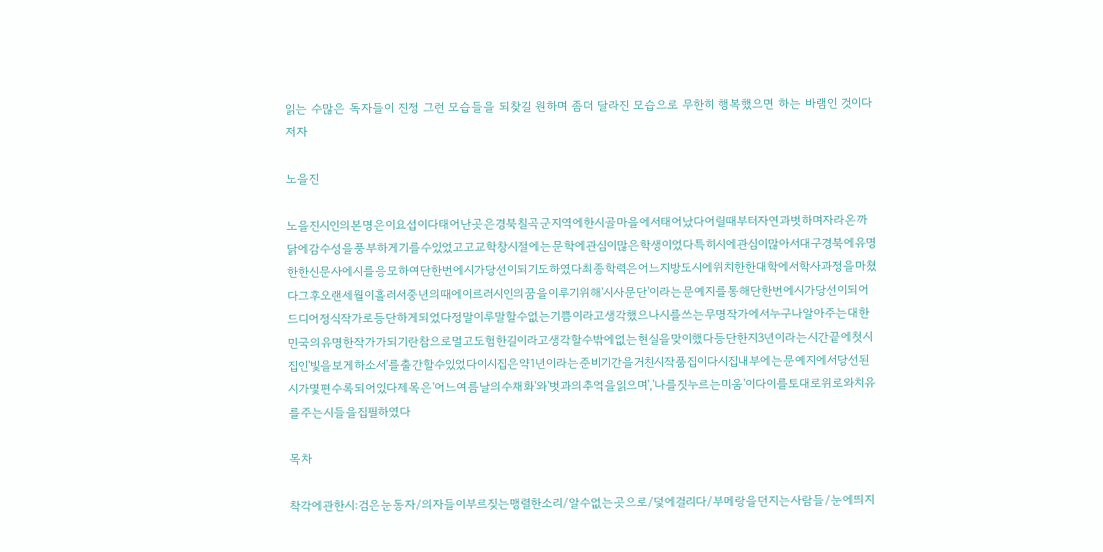읽는 수많은 독자들이 진정 그런 모습들을 되찾길 원하며 좀더 달라진 모습으로 무한히 행복했으면 하는 바램인 것이다
저자

노을진

노을진시인의본명은이요섭이다태어난곳은경북칠곡군지역에한시골마을에서태어났다어릴때부터자연과벗하며자라온까닭에감수성을풍부하게기를수있었고고교학창시절에는문학에관심이많은학생이었다특히시에관심이많아서대구경북에유명한한신문사에시를응모하여단한번에시가당선이되기도하였다최종학력은어느지방도시에위치한한대학에서학사과정을마쳤다그후오랜세월이흘러서중년의때에이르러시인의꿈을이루기위해'시사문단'이라는문예지를통해단한번에시가당선이되어드디어정식작가로등단하게되었다정말이루말할수없는기쁨이라고생각했으나시를쓰는무명작가에서누구나알아주는대한민국의유명한작가가되기란참으로멀고도험한길이라고생각할수밖에없는현실을맞이했다등단한지3년이라는시간끝에첫시집인'빛을보게하소서'를출간할수있었다이시집은약1년이라는준비기간을거친시작품집이다시집내부에는문예지에서당선된시가몇편수록되어있다제목은'어느여름날의수채화'와'벗과의추억을읽으며','나를짓누르는미움'이다이를토대로위로와치유를주는시들을집필하였다

목차

착각에관한시:검은눈동자/의자들이부르짖는맹렬한소리/알수없는곳으로/덫에걸리다/부메랑을던지는사람들/눈에띄지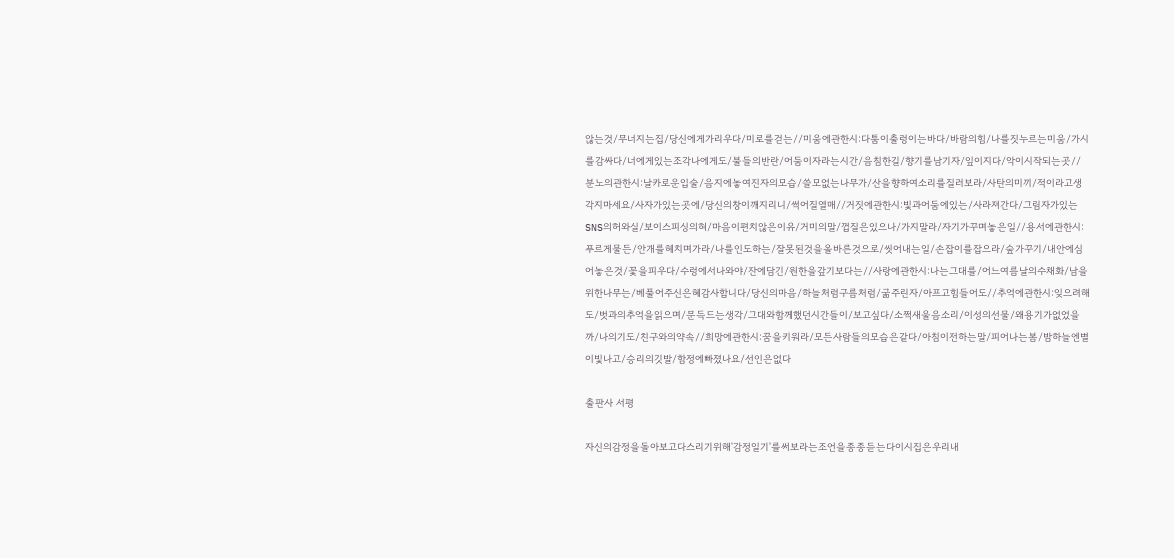않는것/무너지는집/당신에게가리우다/미로를걷는//미움에관한시:다툼이출렁이는바다/바람의힘/나를짓누르는미움/가시를감싸다/너에게있는조각나에게도/불들의반란/어둠이자라는시간/음침한길/향기를남기자/잎이지다/악이시작되는곳//분노의관한시:날카로운입술/음지에놓여진자의모습/쓸모없는나무가/산을향하여소리를질러보라/사탄의미끼/적이라고생각지마세요/사자가있는곳에/당신의창이깨지리니/썩어질열매//거짓에관한시:빛과어둠에있는/사라져간다/그림자가있는SNS의허와실/보이스피싱의혀/마음이편치않은이유/거미의말/껍질은있으나/가지말라/자기가꾸며놓은일//용서에관한시:푸르게물든/안개를헤치며가라/나를인도하는/잘못된것을올바른것으로/씻어내는일/손잡이를잡으라/숲가꾸기/내안에심어놓은것/꽃을피우다/수렁에서나와야/잔에담긴/원한을갚기보다는//사랑에관한시:나는그대를/어느여름날의수채화/남을위한나무는/베풀어주신은혜감사합니다/당신의마음/하늘처럼구름처럼/굶주린자/아프고힘들어도//추억에관한시:잊으려해도/벗과의추억을읽으며/문득드는생각/그대와함께했던시간들이/보고싶다/소쩍새울음소리/이성의선물/왜용기가없었을까/나의기도/친구와의약속//희망에관한시:꿈을키워라/모든사람들의모습은같다/아침이전하는말/피어나는봄/밤하늘엔별이빛나고/승리의깃발/함정에빠졌나요/선인은없다

출판사 서평

자신의감정을돌아보고다스리기위해'감정일기'를써보라는조언을종종듣는다이시집은우리내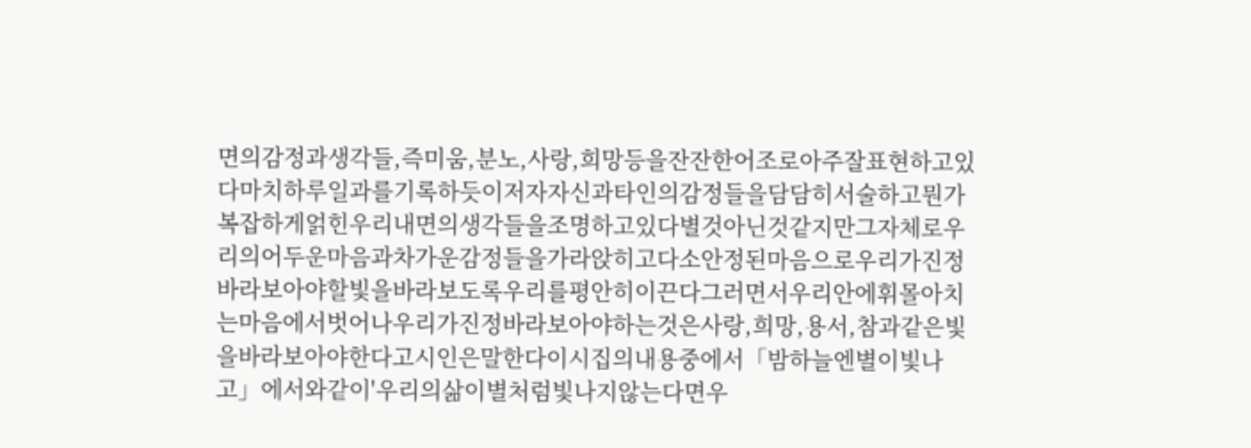면의감정과생각들,즉미움,분노,사랑,희망등을잔잔한어조로아주잘표현하고있다마치하루일과를기록하듯이저자자신과타인의감정들을담담히서술하고뭔가복잡하게얽힌우리내면의생각들을조명하고있다별것아닌것같지만그자체로우리의어두운마음과차가운감정들을가라앉히고다소안정된마음으로우리가진정바라보아야할빛을바라보도록우리를평안히이끈다그러면서우리안에휘몰아치는마음에서벗어나우리가진정바라보아야하는것은사랑,희망,용서,참과같은빛을바라보아야한다고시인은말한다이시집의내용중에서「밤하늘엔별이빛나고」에서와같이'우리의삶이별처럼빛나지않는다면우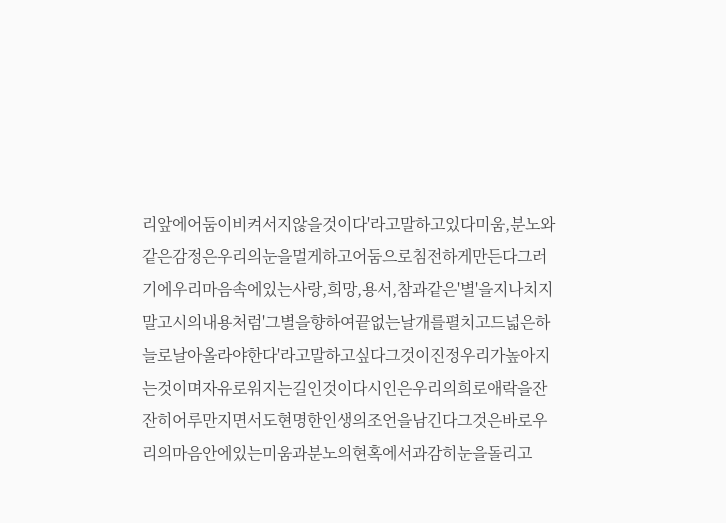리앞에어둠이비켜서지않을것이다'라고말하고있다미움,분노와같은감정은우리의눈을멀게하고어둠으로침전하게만든다그러기에우리마음속에있는사랑,희망,용서,참과같은'별'을지나치지말고시의내용처럼'그별을향하여끝없는날개를펼치고드넓은하늘로날아올라야한다'라고말하고싶다그것이진정우리가높아지는것이며자유로워지는길인것이다시인은우리의희로애락을잔잔히어루만지면서도현명한인생의조언을남긴다그것은바로우리의마음안에있는미움과분노의현혹에서과감히눈을돌리고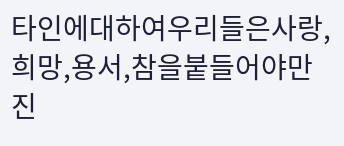타인에대하여우리들은사랑,희망,용서,참을붙들어야만진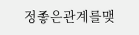정좋은관계를맺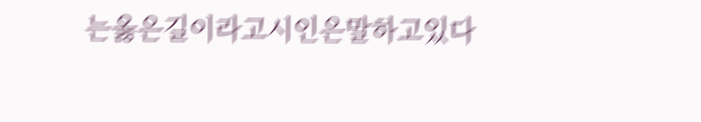는옳은길이라고시인은말하고있다